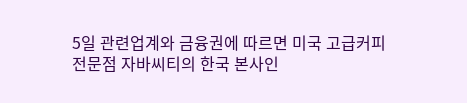5일 관련업계와 금융권에 따르면 미국 고급커피 전문점 자바씨티의 한국 본사인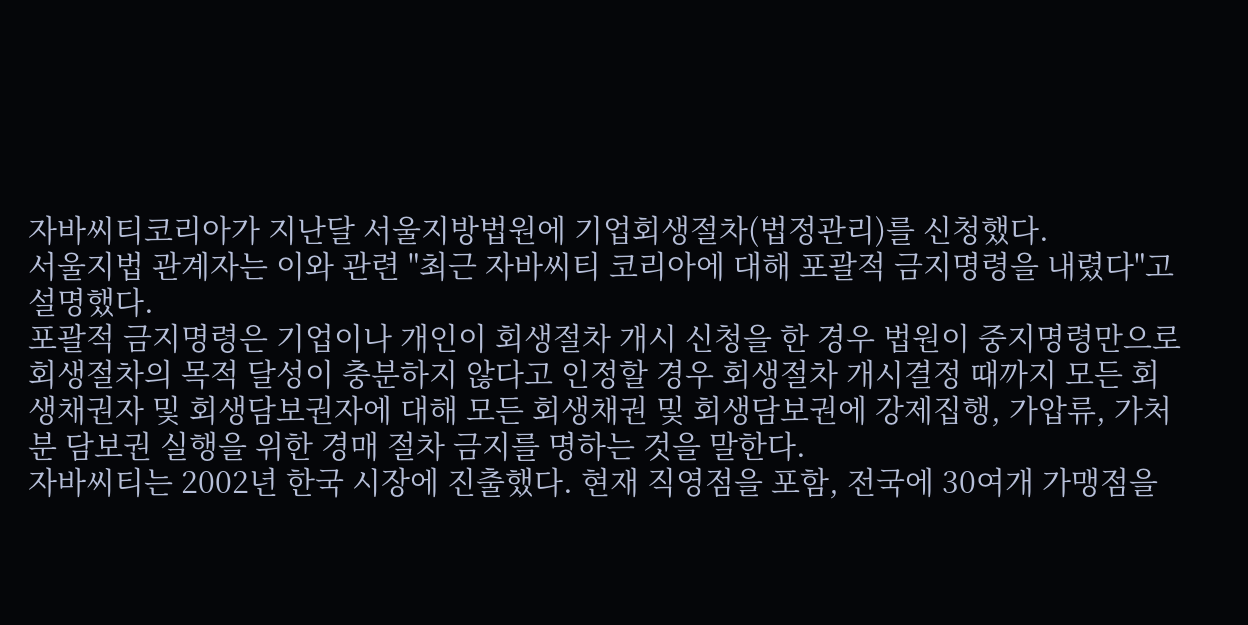자바씨티코리아가 지난달 서울지방법원에 기업회생절차(법정관리)를 신청했다.
서울지법 관계자는 이와 관련 "최근 자바씨티 코리아에 대해 포괄적 금지명령을 내렸다"고 설명했다.
포괄적 금지명령은 기업이나 개인이 회생절차 개시 신청을 한 경우 법원이 중지명령만으로 회생절차의 목적 달성이 충분하지 않다고 인정할 경우 회생절차 개시결정 때까지 모든 회생채권자 및 회생담보권자에 대해 모든 회생채권 및 회생담보권에 강제집행, 가압류, 가처분 담보권 실행을 위한 경매 절차 금지를 명하는 것을 말한다.
자바씨티는 2002년 한국 시장에 진출했다. 현재 직영점을 포함, 전국에 30여개 가맹점을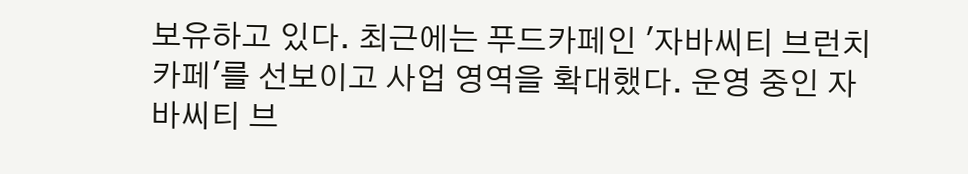보유하고 있다. 최근에는 푸드카페인 '자바씨티 브런치카페'를 선보이고 사업 영역을 확대했다. 운영 중인 자바씨티 브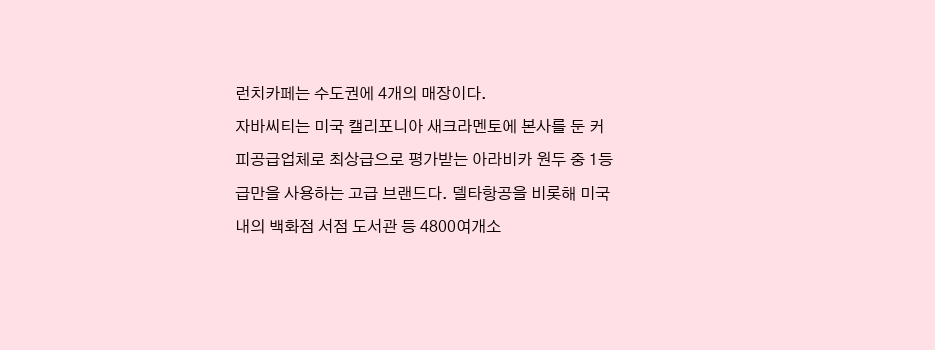런치카페는 수도권에 4개의 매장이다.
자바씨티는 미국 캘리포니아 새크라멘토에 본사를 둔 커피공급업체로 최상급으로 평가받는 아라비카 원두 중 1등급만을 사용하는 고급 브랜드다. 델타항공을 비롯해 미국 내의 백화점 서점 도서관 등 4800여개소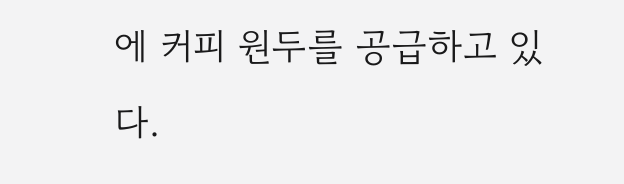에 커피 원두를 공급하고 있다.